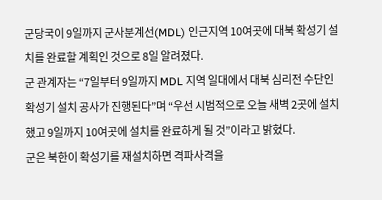군당국이 9일까지 군사분계선(MDL) 인근지역 10여곳에 대북 확성기 설치를 완료할 계획인 것으로 8일 알려졌다.
군 관계자는 “7일부터 9일까지 MDL 지역 일대에서 대북 심리전 수단인 확성기 설치 공사가 진행된다”며 “우선 시범적으로 오늘 새벽 2곳에 설치했고 9일까지 10여곳에 설치를 완료하게 될 것”이라고 밝혔다.
군은 북한이 확성기를 재설치하면 격파사격을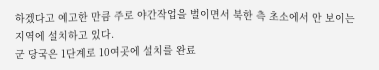하겠다고 예고한 만큼 주로 야간작업을 벌이면서 북한 측 초소에서 안 보이는 지역에 설치하고 있다.
군 당국은 1단계로 10여곳에 설치를 완료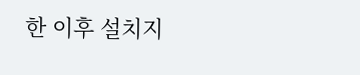한 이후 설치지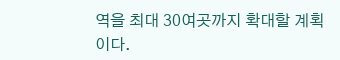역을 최대 30여곳까지 확대할 계획이다.